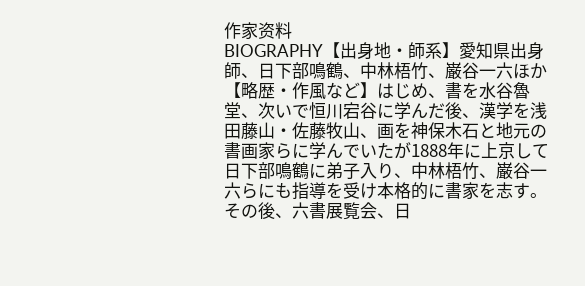作家资料
BIOGRAPHY【出身地・師系】愛知県出身師、日下部鳴鶴、中林梧竹、巌谷一六ほか【略歴・作風など】はじめ、書を水谷魯堂、次いで恒川宕谷に学んだ後、漢学を浅田藤山・佐藤牧山、画を神保木石と地元の書画家らに学んでいたが1888年に上京して日下部鳴鶴に弟子入り、中林梧竹、巌谷一六らにも指導を受け本格的に書家を志す。その後、六書展覧会、日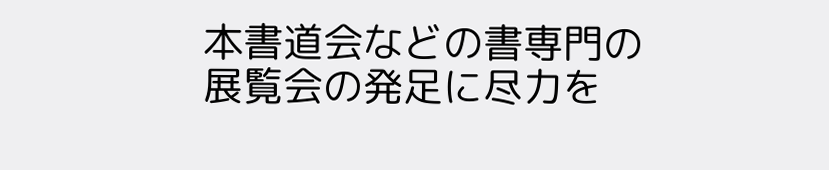本書道会などの書専門の展覧会の発足に尽力を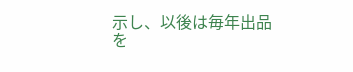示し、以後は毎年出品を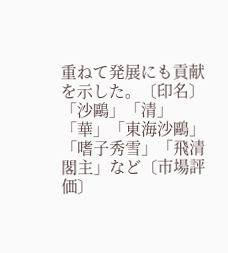重ねて発展にも貢献を示した。〔印名〕「沙鷗」「清」「華」「東海沙鷗」「嗜子秀雪」「飛清閣主」など〔市場評価〕